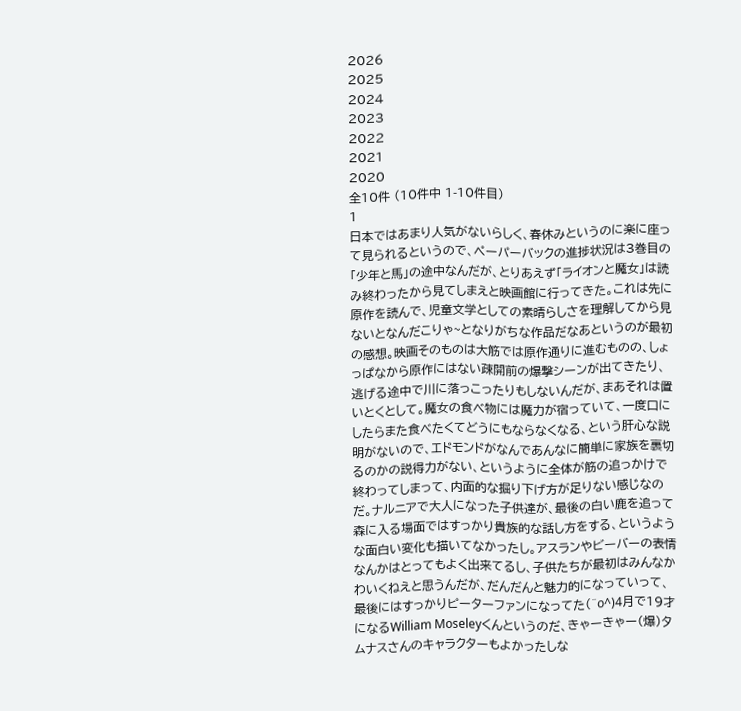2026
2025
2024
2023
2022
2021
2020
全10件 (10件中 1-10件目)
1
日本ではあまり人気がないらしく、春休みというのに楽に座って見られるというので、ペーパーバックの進捗状況は3巻目の「少年と馬」の途中なんだが、とりあえず「ライオンと魔女」は読み終わったから見てしまえと映画館に行ってきた。これは先に原作を読んで、児童文学としての素晴らしさを理解してから見ないとなんだこりゃ~となりがちな作品だなあというのが最初の感想。映画そのものは大筋では原作通りに進むものの、しょっぱなから原作にはない疎開前の爆撃シーンが出てきたり、逃げる途中で川に落っこったりもしないんだが、まあそれは置いとくとして。魔女の食べ物には魔力が宿っていて、一度口にしたらまた食べたくてどうにもならなくなる、という肝心な説明がないので、エドモンドがなんであんなに簡単に家族を裏切るのかの説得力がない、というように全体が筋の追っかけで終わってしまって、内面的な掘り下げ方が足りない感じなのだ。ナルニアで大人になった子供達が、最後の白い鹿を追って森に入る場面ではすっかり貴族的な話し方をする、というような面白い変化も描いてなかったし。アスランやビーバーの表情なんかはとってもよく出来てるし、子供たちが最初はみんなかわいくねえと思うんだが、だんだんと魅力的になっていって、最後にはすっかりピーターファンになってた(^o^)4月で19才になるWilliam Moseleyくんというのだ、きゃーきゃー(爆)タムナスさんのキャラクターもよかったしな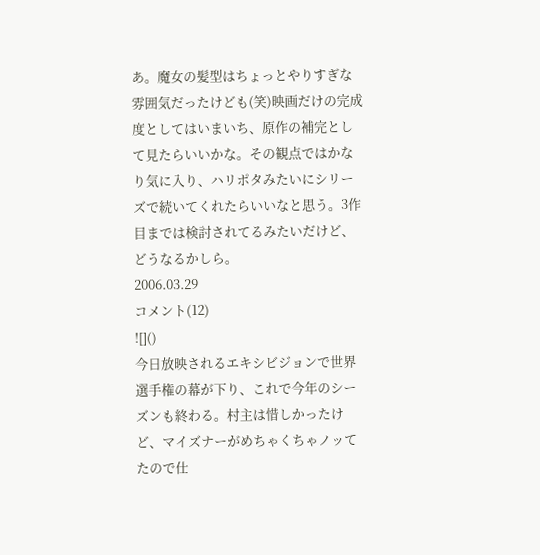あ。魔女の髪型はちょっとやりすぎな雰囲気だったけども(笑)映画だけの完成度としてはいまいち、原作の補完として見たらいいかな。その観点ではかなり気に入り、ハリポタみたいにシリーズで続いてくれたらいいなと思う。3作目までは検討されてるみたいだけど、どうなるかしら。
2006.03.29
コメント(12)
![]()
今日放映されるエキシビジョンで世界選手権の幕が下り、これで今年のシーズンも終わる。村主は惜しかったけど、マイズナーがめちゃくちゃノッてたので仕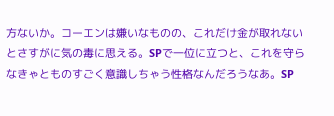方ないか。コーエンは嫌いなものの、これだけ金が取れないとさすがに気の毒に思える。SPで一位に立つと、これを守らなきゃとものすごく意識しちゃう性格なんだろうなあ。SP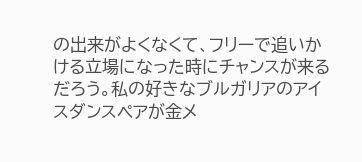の出来がよくなくて、フリーで追いかける立場になった時にチャンスが来るだろう。私の好きなブルガリアのアイスダンスペアが金メ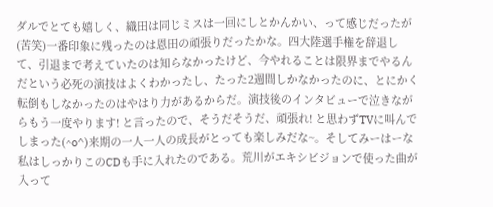ダルでとても嬉しく、織田は同じミスは一回にしとかんかい、って感じだったが(苦笑)一番印象に残ったのは恩田の頑張りだったかな。四大陸選手権を辞退して、引退まで考えていたのは知らなかったけど、今やれることは限界までやるんだという必死の演技はよくわかったし、たった2週間しかなかったのに、とにかく転倒もしなかったのはやはり力があるからだ。演技後のインタビューで泣きながらもう一度やります! と言ったので、そうだそうだ、頑張れ! と思わずTVに叫んでしまった(^o^)来期の一人一人の成長がとっても楽しみだな~。そしてみーはーな私はしっかりこのCDも手に入れたのである。荒川がエキシビジョンで使った曲が入って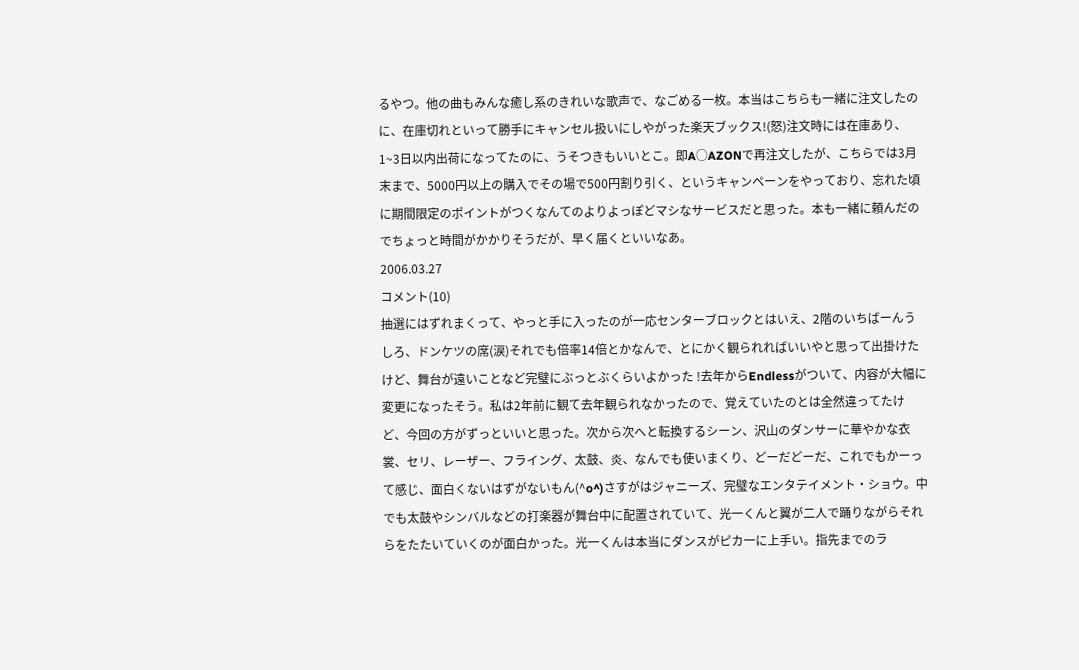るやつ。他の曲もみんな癒し系のきれいな歌声で、なごめる一枚。本当はこちらも一緒に注文したのに、在庫切れといって勝手にキャンセル扱いにしやがった楽天ブックス!(怒)注文時には在庫あり、1~3日以内出荷になってたのに、うそつきもいいとこ。即A○AZONで再注文したが、こちらでは3月末まで、5000円以上の購入でその場で500円割り引く、というキャンペーンをやっており、忘れた頃に期間限定のポイントがつくなんてのよりよっぽどマシなサービスだと思った。本も一緒に頼んだのでちょっと時間がかかりそうだが、早く届くといいなあ。
2006.03.27
コメント(10)
抽選にはずれまくって、やっと手に入ったのが一応センターブロックとはいえ、2階のいちばーんうしろ、ドンケツの席(涙)それでも倍率14倍とかなんで、とにかく観られればいいやと思って出掛けたけど、舞台が遠いことなど完璧にぶっとぶくらいよかった !去年からEndlessがついて、内容が大幅に変更になったそう。私は2年前に観て去年観られなかったので、覚えていたのとは全然違ってたけど、今回の方がずっといいと思った。次から次へと転換するシーン、沢山のダンサーに華やかな衣裳、セリ、レーザー、フライング、太鼓、炎、なんでも使いまくり、どーだどーだ、これでもかーって感じ、面白くないはずがないもん(^o^)さすがはジャニーズ、完璧なエンタテイメント・ショウ。中でも太鼓やシンバルなどの打楽器が舞台中に配置されていて、光一くんと翼が二人で踊りながらそれらをたたいていくのが面白かった。光一くんは本当にダンスがピカ一に上手い。指先までのラ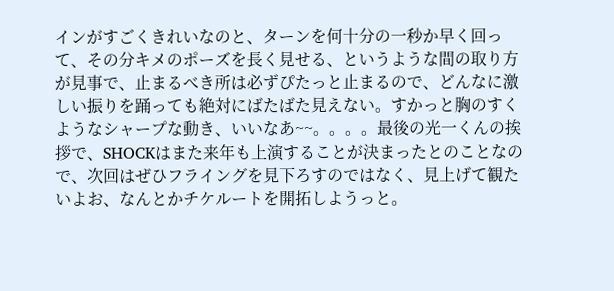インがすごくきれいなのと、ターンを何十分の一秒か早く回って、その分キメのポーズを長く見せる、というような間の取り方が見事で、止まるべき所は必ずぴたっと止まるので、どんなに激しい振りを踊っても絶対にばたばた見えない。すかっと胸のすくようなシャープな動き、いいなあ~~。。。。最後の光一くんの挨拶で、SHOCKはまた来年も上演することが決まったとのことなので、次回はぜひフライングを見下ろすのではなく、見上げて観たいよお、なんとかチケルートを開拓しようっと。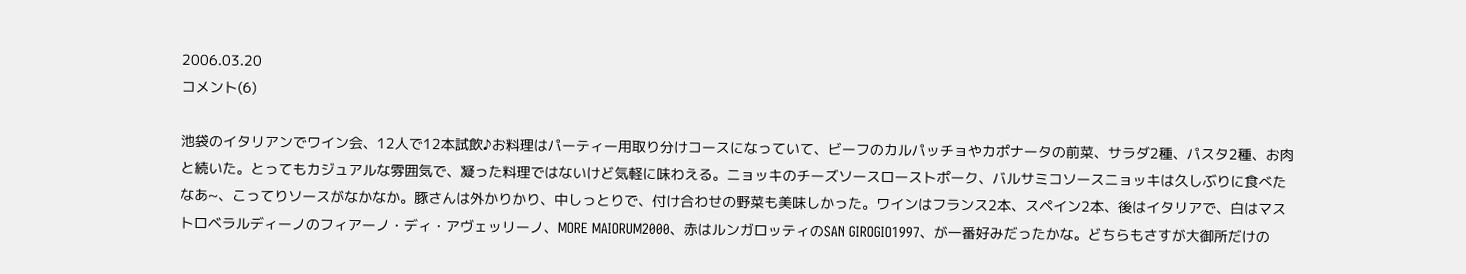2006.03.20
コメント(6)

池袋のイタリアンでワイン会、12人で12本試飲♪お料理はパーティー用取り分けコースになっていて、ビーフのカルパッチョやカポナータの前菜、サラダ2種、パスタ2種、お肉と続いた。とってもカジュアルな雰囲気で、凝った料理ではないけど気軽に味わえる。ニョッキのチーズソースローストポーク、バルサミコソースニョッキは久しぶりに食べたなあ~、こってりソースがなかなか。豚さんは外かりかり、中しっとりで、付け合わせの野菜も美味しかった。ワインはフランス2本、スペイン2本、後はイタリアで、白はマストロベラルディーノのフィアーノ・ディ・アヴェッリーノ、MORE MAIORUM2000、赤はルンガロッティのSAN GIROGIO1997、が一番好みだったかな。どちらもさすが大御所だけの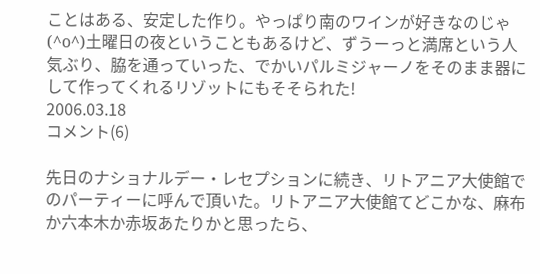ことはある、安定した作り。やっぱり南のワインが好きなのじゃ(^o^)土曜日の夜ということもあるけど、ずうーっと満席という人気ぶり、脇を通っていった、でかいパルミジャーノをそのまま器にして作ってくれるリゾットにもそそられた!
2006.03.18
コメント(6)

先日のナショナルデー・レセプションに続き、リトアニア大使館でのパーティーに呼んで頂いた。リトアニア大使館てどこかな、麻布か六本木か赤坂あたりかと思ったら、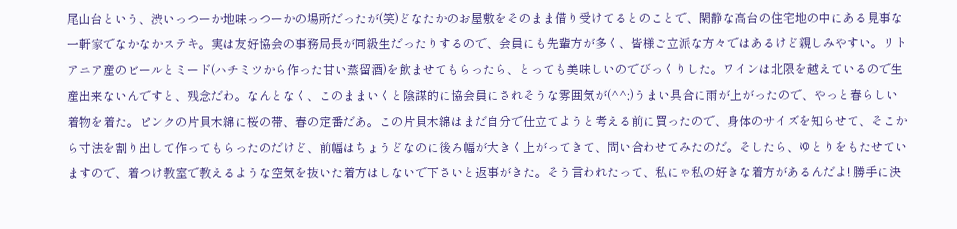尾山台という、渋いっつーか地味っつーかの場所だったが(笑)どなたかのお屋敷をそのまま借り受けてるとのことで、閑静な高台の住宅地の中にある見事な一軒家でなかなかステキ。実は友好協会の事務局長が同級生だったりするので、会員にも先輩方が多く、皆様ご立派な方々ではあるけど親しみやすい。リトアニア産のビールとミード(ハチミツから作った甘い蒸留酒)を飲ませてもらったら、とっても美味しいのでびっくりした。ワインは北限を越えているので生産出来ないんですと、残念だわ。なんとなく、このままいくと陰謀的に協会員にされそうな雰囲気が(^^;)うまい具合に雨が上がったので、やっと春らしい着物を着た。ピンクの片貝木綿に桜の帯、春の定番だあ。この片貝木綿はまだ自分で仕立てようと考える前に買ったので、身体のサイズを知らせて、そこから寸法を割り出して作ってもらったのだけど、前幅はちょうどなのに後ろ幅が大きく上がってきて、問い合わせてみたのだ。そしたら、ゆとりをもたせていますので、着つけ教室で教えるような空気を抜いた着方はしないで下さいと返事がきた。そう言われたって、私にゃ私の好きな着方があるんだよ! 勝手に決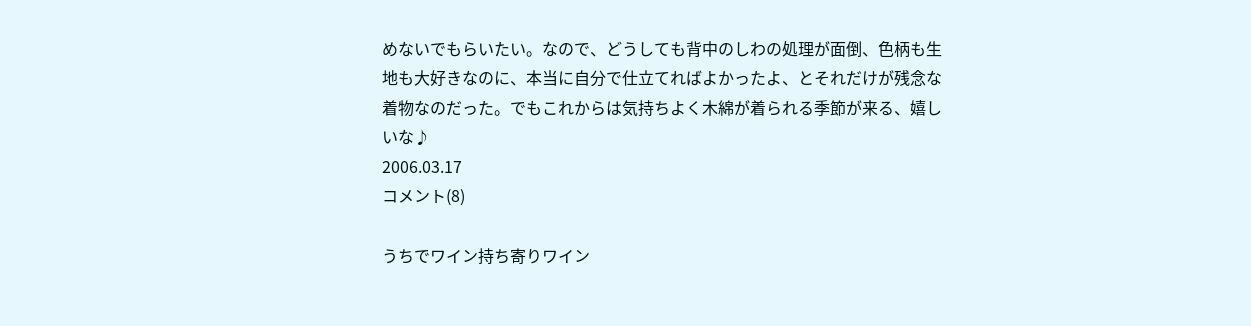めないでもらいたい。なので、どうしても背中のしわの処理が面倒、色柄も生地も大好きなのに、本当に自分で仕立てればよかったよ、とそれだけが残念な着物なのだった。でもこれからは気持ちよく木綿が着られる季節が来る、嬉しいな♪
2006.03.17
コメント(8)

うちでワイン持ち寄りワイン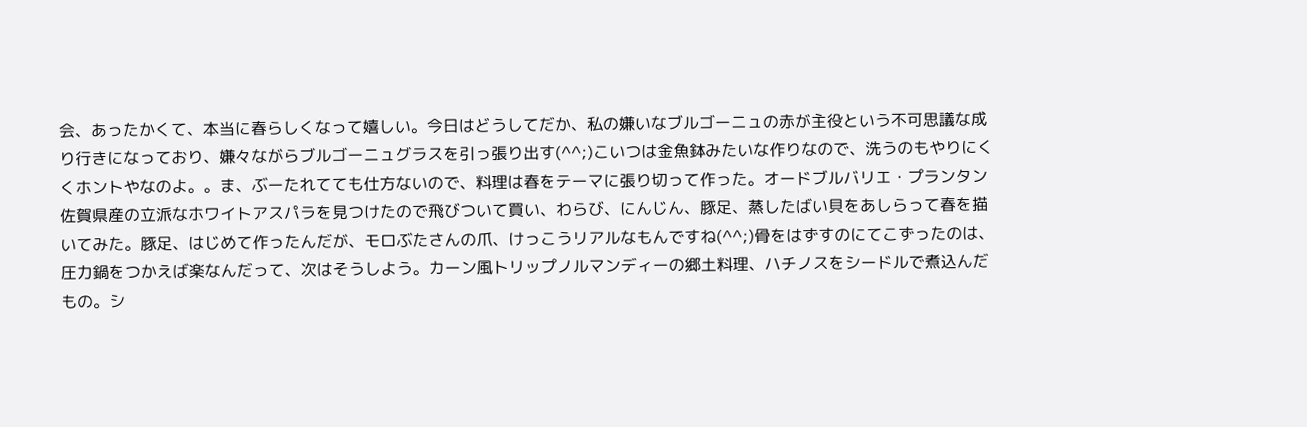会、あったかくて、本当に春らしくなって嬉しい。今日はどうしてだか、私の嫌いなブルゴーニュの赤が主役という不可思議な成り行きになっており、嫌々ながらブルゴーニュグラスを引っ張り出す(^^;)こいつは金魚鉢みたいな作りなので、洗うのもやりにくくホントやなのよ。。ま、ぶーたれてても仕方ないので、料理は春をテーマに張り切って作った。オードブルバリエ・プランタン佐賀県産の立派なホワイトアスパラを見つけたので飛びついて買い、わらび、にんじん、豚足、蒸したばい貝をあしらって春を描いてみた。豚足、はじめて作ったんだが、モロぶたさんの爪、けっこうリアルなもんですね(^^;)骨をはずすのにてこずったのは、圧力鍋をつかえば楽なんだって、次はそうしよう。カーン風トリップノルマンディーの郷土料理、ハチノスをシードルで煮込んだもの。シ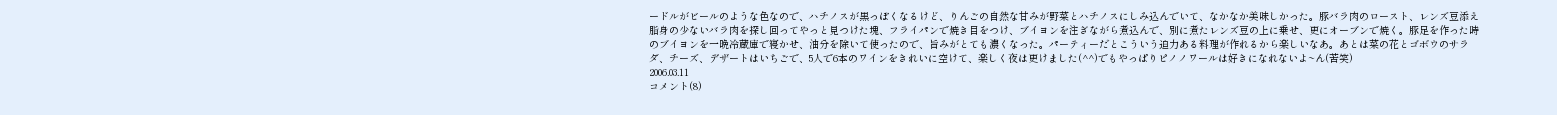ードルがビールのような色なので、ハチノスが黒っぽくなるけど、りんごの自然な甘みが野菜とハチノスにしみ込んでいて、なかなか美味しかった。豚バラ肉のロースト、レンズ豆添え脂身の少ないバラ肉を探し回ってやっと見つけた塊、フライパンで焼き目をつけ、ブイヨンを注ぎながら煮込んで、別に煮たレンズ豆の上に乗せ、更にオーブンで焼く。豚足を作った時のブイヨンを一晩冷蔵庫で寝かせ、油分を除いて使ったので、旨みがとても濃くなった。パーティーだとこういう迫力ある料理が作れるから楽しいなあ。あとは菜の花とゴボウのサラダ、チーズ、デザートはいちごで、5人で6本のワインをきれいに空けて、楽しく夜は更けました(^^)でもやっぱりピノノワールは好きになれないよ~ん(苦笑)
2006.03.11
コメント(8)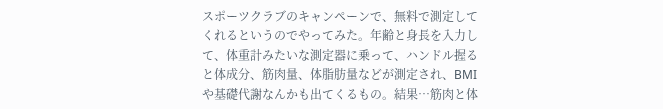スポーツクラブのキャンペーンで、無料で測定してくれるというのでやってみた。年齢と身長を入力して、体重計みたいな測定器に乗って、ハンドル握ると体成分、筋肉量、体脂肪量などが測定され、BMIや基礎代謝なんかも出てくるもの。結果…筋肉と体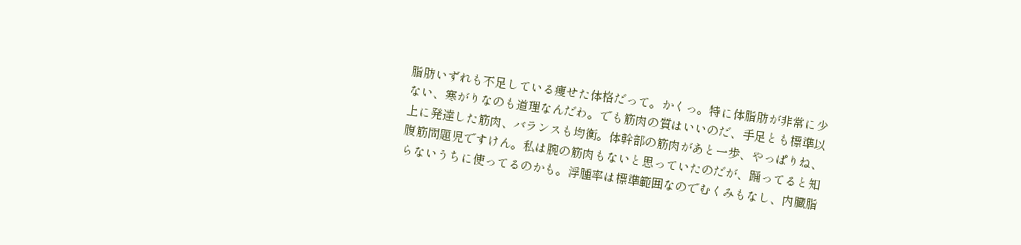脂肪いずれも不足している痩せた体格だって。かくっ。特に体脂肪が非常に少ない、寒がりなのも道理なんだわ。でも筋肉の質はいいのだ、手足とも標準以上に発達した筋肉、バランスも均衡。体幹部の筋肉があと一歩、やっぱりね、腹筋問題児ですけん。私は腕の筋肉もないと思っていたのだが、踊ってると知らないうちに使ってるのかも。浮腫率は標準範囲なのでむくみもなし、内臓脂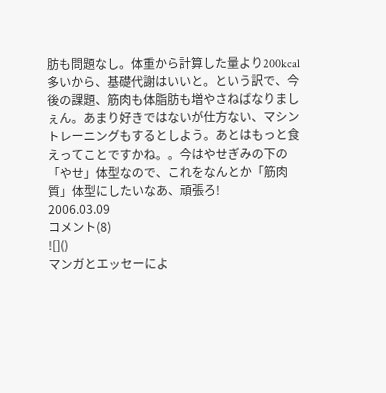肪も問題なし。体重から計算した量より200kcal多いから、基礎代謝はいいと。という訳で、今後の課題、筋肉も体脂肪も増やさねばなりましぇん。あまり好きではないが仕方ない、マシントレーニングもするとしよう。あとはもっと食えってことですかね。。今はやせぎみの下の「やせ」体型なので、これをなんとか「筋肉質」体型にしたいなあ、頑張ろ!
2006.03.09
コメント(8)
![]()
マンガとエッセーによ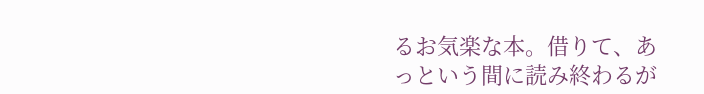るお気楽な本。借りて、あっという間に読み終わるが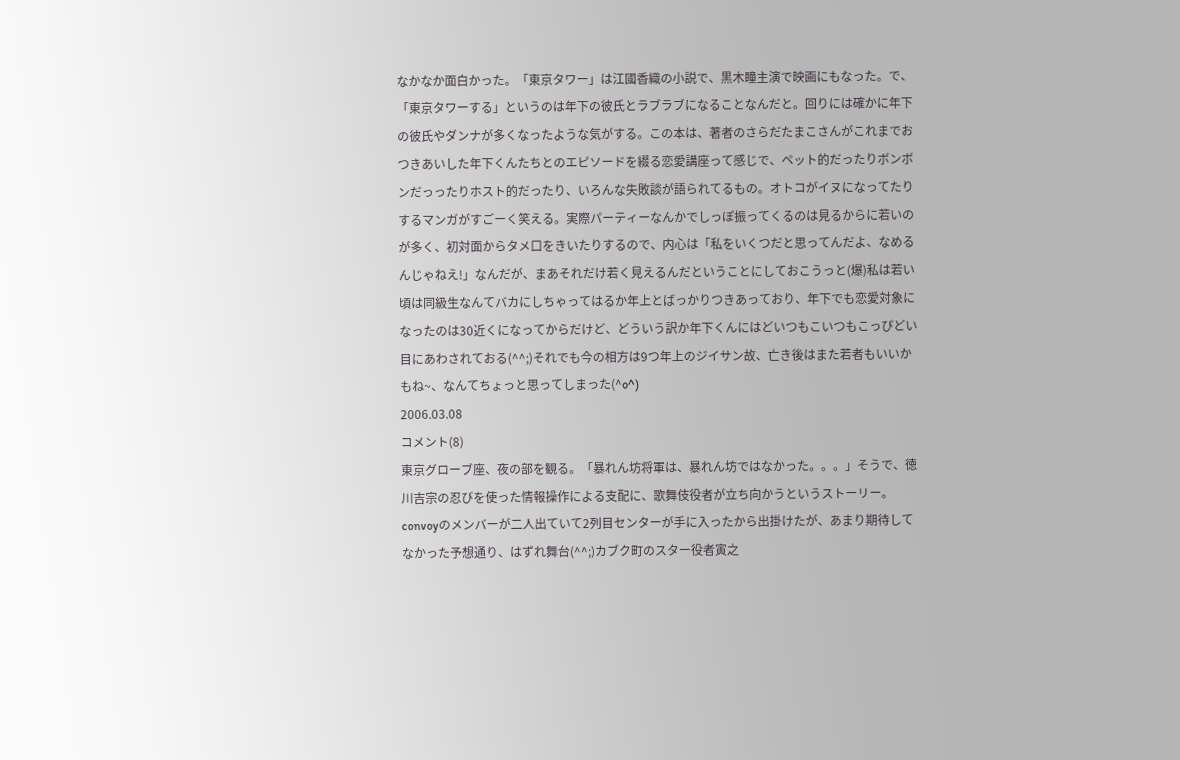なかなか面白かった。「東京タワー」は江國香織の小説で、黒木瞳主演で映画にもなった。で、「東京タワーする」というのは年下の彼氏とラブラブになることなんだと。回りには確かに年下の彼氏やダンナが多くなったような気がする。この本は、著者のさらだたまこさんがこれまでおつきあいした年下くんたちとのエピソードを綴る恋愛講座って感じで、ペット的だったりボンボンだっったりホスト的だったり、いろんな失敗談が語られてるもの。オトコがイヌになってたりするマンガがすごーく笑える。実際パーティーなんかでしっぽ振ってくるのは見るからに若いのが多く、初対面からタメ口をきいたりするので、内心は「私をいくつだと思ってんだよ、なめるんじゃねえ!」なんだが、まあそれだけ若く見えるんだということにしておこうっと(爆)私は若い頃は同級生なんてバカにしちゃってはるか年上とばっかりつきあっており、年下でも恋愛対象になったのは30近くになってからだけど、どういう訳か年下くんにはどいつもこいつもこっぴどい目にあわされておる(^^;)それでも今の相方は9つ年上のジイサン故、亡き後はまた若者もいいかもね~、なんてちょっと思ってしまった(^o^)
2006.03.08
コメント(8)
東京グローブ座、夜の部を観る。「暴れん坊将軍は、暴れん坊ではなかった。。。」そうで、徳川吉宗の忍びを使った情報操作による支配に、歌舞伎役者が立ち向かうというストーリー。convoyのメンバーが二人出ていて2列目センターが手に入ったから出掛けたが、あまり期待してなかった予想通り、はずれ舞台(^^;)カブク町のスター役者寅之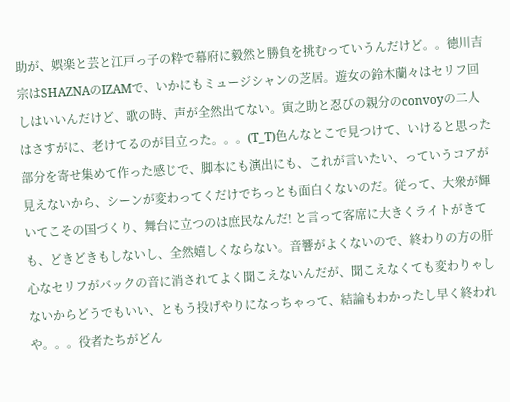助が、娯楽と芸と江戸っ子の粋で幕府に毅然と勝負を挑むっていうんだけど。。徳川吉宗はSHAZNAのIZAMで、いかにもミュージシャンの芝居。遊女の鈴木蘭々はセリフ回しはいいんだけど、歌の時、声が全然出てない。寅之助と忍びの親分のconvoyの二人はさすがに、老けてるのが目立った。。。(T_T)色んなとこで見つけて、いけると思った部分を寄せ集めて作った感じで、脚本にも演出にも、これが言いたい、っていうコアが見えないから、シーンが変わってくだけでちっとも面白くないのだ。従って、大衆が輝いてこその国づくり、舞台に立つのは庶民なんだ! と言って客席に大きくライトがきても、どきどきもしないし、全然嬉しくならない。音響がよくないので、終わりの方の肝心なセリフがバックの音に消されてよく聞こえないんだが、聞こえなくても変わりゃしないからどうでもいい、ともう投げやりになっちゃって、結論もわかったし早く終われや。。。役者たちがどん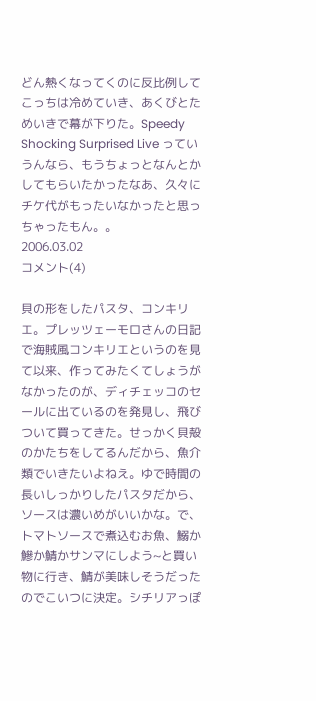どん熱くなってくのに反比例してこっちは冷めていき、あくびとためいきで幕が下りた。Speedy Shocking Surprised Live っていうんなら、もうちょっとなんとかしてもらいたかったなあ、久々にチケ代がもったいなかったと思っちゃったもん。。
2006.03.02
コメント(4)

貝の形をしたパスタ、コンキリエ。プレッツェーモロさんの日記で海賊風コンキリエというのを見て以来、作ってみたくてしょうがなかったのが、ディチェッコのセールに出ているのを発見し、飛びついて買ってきた。せっかく貝殻のかたちをしてるんだから、魚介類でいきたいよねえ。ゆで時間の長いしっかりしたパスタだから、ソースは濃いめがいいかな。で、トマトソースで煮込むお魚、鰯か鰺か鯖かサンマにしよう~と買い物に行き、鯖が美味しそうだったのでこいつに決定。シチリアっぽ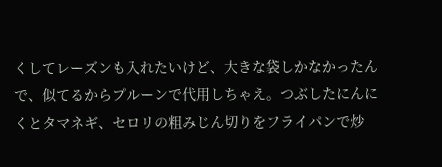くしてレーズンも入れたいけど、大きな袋しかなかったんで、似てるからプルーンで代用しちゃえ。つぶしたにんにくとタマネギ、セロリの粗みじん切りをフライパンで炒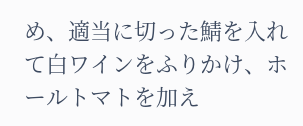め、適当に切った鯖を入れて白ワインをふりかけ、ホールトマトを加え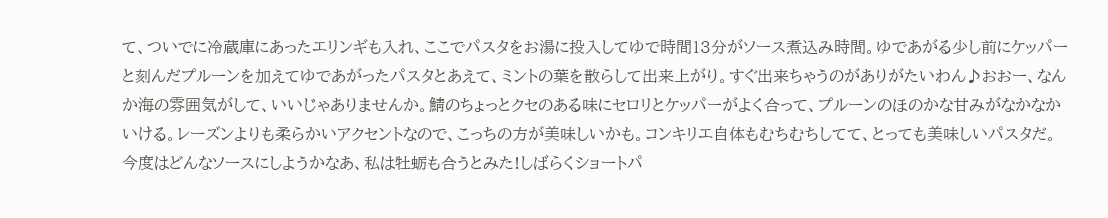て、ついでに冷蔵庫にあったエリンギも入れ、ここでパスタをお湯に投入してゆで時間13分がソース煮込み時間。ゆであがる少し前にケッパーと刻んだプルーンを加えてゆであがったパスタとあえて、ミントの葉を散らして出来上がり。すぐ出来ちゃうのがありがたいわん♪おおー、なんか海の雰囲気がして、いいじゃありませんか。鯖のちょっとクセのある味にセロリとケッパーがよく合って、プルーンのほのかな甘みがなかなかいける。レーズンよりも柔らかいアクセントなので、こっちの方が美味しいかも。コンキリエ自体もむちむちしてて、とっても美味しいパスタだ。今度はどんなソースにしようかなあ、私は牡蛎も合うとみた!しばらくショートパ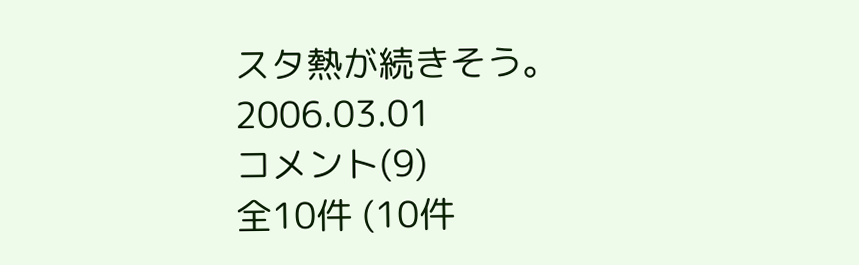スタ熱が続きそう。
2006.03.01
コメント(9)
全10件 (10件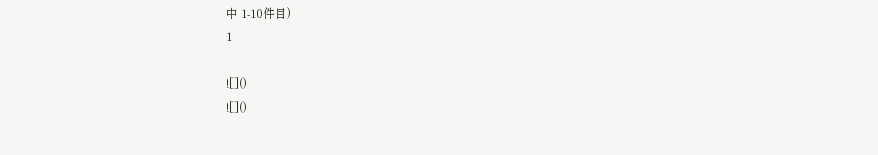中 1-10件目)
1

![]()
![]()